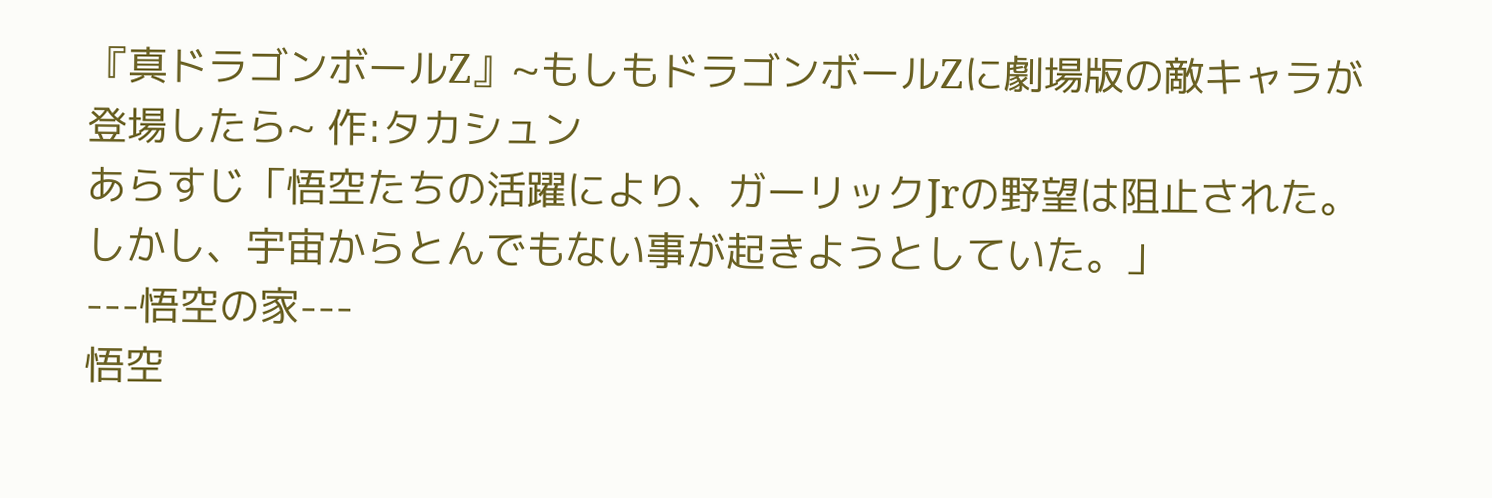『真ドラゴンボールZ』~もしもドラゴンボールZに劇場版の敵キャラが登場したら~ 作:タカシュン
あらすじ「悟空たちの活躍により、ガーリックJrの野望は阻止された。しかし、宇宙からとんでもない事が起きようとしていた。」
---悟空の家---
悟空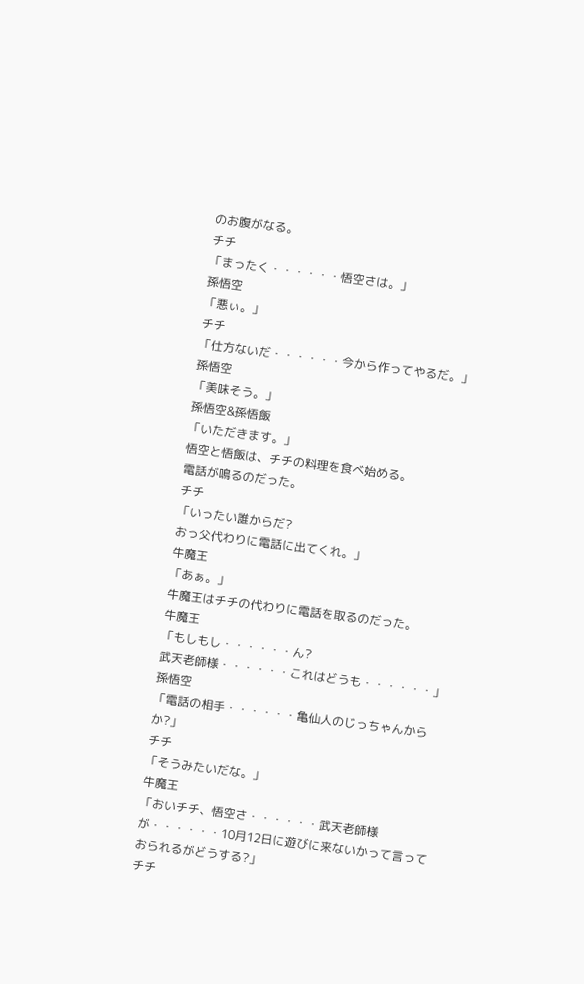のお腹がなる。
チチ
「まったく・・・・・・悟空さは。」
孫悟空
「悪ぃ。」
チチ
「仕方ないだ・・・・・・今から作ってやるだ。」
孫悟空
「美味そう。」
孫悟空&孫悟飯
「いただきます。」
悟空と悟飯は、チチの料理を食べ始める。
電話が鳴るのだった。
チチ
「いったい誰からだ?
おっ父代わりに電話に出てくれ。」
牛魔王
「あぁ。」
牛魔王はチチの代わりに電話を取るのだった。
牛魔王
「もしもし・・・・・・ん?
武天老師様・・・・・・これはどうも・・・・・・」
孫悟空
「電話の相手・・・・・・亀仙人のじっちゃんからか?」
チチ
「そうみたいだな。」
牛魔王
「おいチチ、悟空さ・・・・・・武天老師様が・・・・・・10月12日に遊びに来ないかって言っておられるがどうする?」
チチ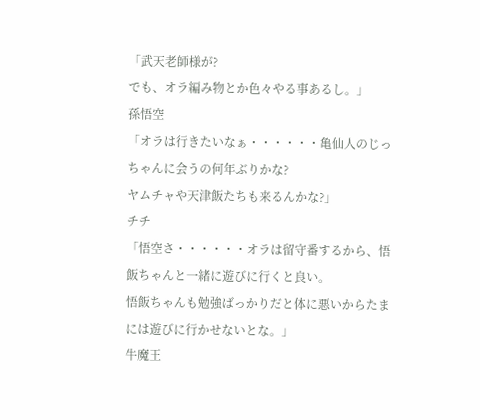「武天老師様が?
でも、オラ編み物とか色々やる事あるし。」
孫悟空
「オラは行きたいなぁ・・・・・・亀仙人のじっちゃんに会うの何年ぶりかな?
ヤムチャや天津飯たちも来るんかな?」
チチ
「悟空さ・・・・・・オラは留守番するから、悟飯ちゃんと一緒に遊びに行くと良い。
悟飯ちゃんも勉強ばっかりだと体に悪いからたまには遊びに行かせないとな。」
牛魔王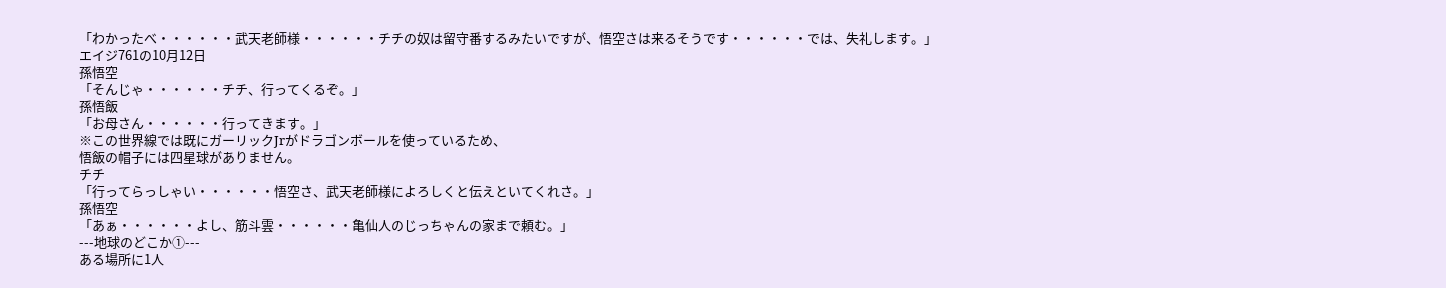「わかったべ・・・・・・武天老師様・・・・・・チチの奴は留守番するみたいですが、悟空さは来るそうです・・・・・・では、失礼します。」
エイジ761の10月12日
孫悟空
「そんじゃ・・・・・・チチ、行ってくるぞ。」
孫悟飯
「お母さん・・・・・・行ってきます。」
※この世界線では既にガーリックJrがドラゴンボールを使っているため、
悟飯の帽子には四星球がありません。
チチ
「行ってらっしゃい・・・・・・悟空さ、武天老師様によろしくと伝えといてくれさ。」
孫悟空
「あぁ・・・・・・よし、筋斗雲・・・・・・亀仙人のじっちゃんの家まで頼む。」
---地球のどこか①---
ある場所に1人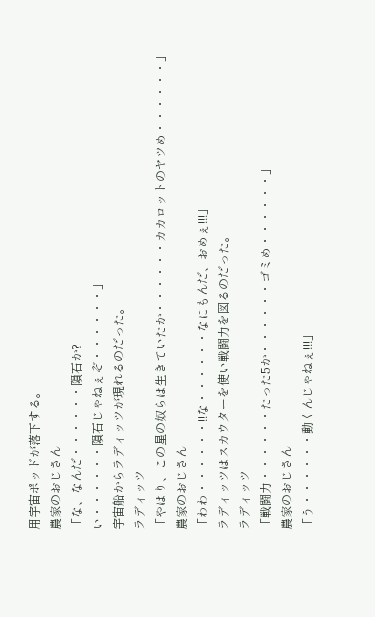用宇宙ポッドが落下する。
農家のおじさん
「な、なんだ・・・・・・隕石か?
い・・・・・・隕石じゃねぇぞ・・・・・・」
宇宙船からラディッツが現れるのだった。
ラディッツ
「やはり、この星の奴らは生きていたか・・・・・・カカロットのヤツめ・・・・・・」
農家のおじさん
「わわ・・・・・・!!な・・・・・・なにもんだ、おめぇ!!!」
ラディッツはスカウターを使い戦闘力を図るのだった。
ラディッツ
「戦闘力・・・・・・たった5か・・・・・・ゴミめ・・・・・・」
農家のおじさん
「う・・・・・・動くんじゃねぇ!!!」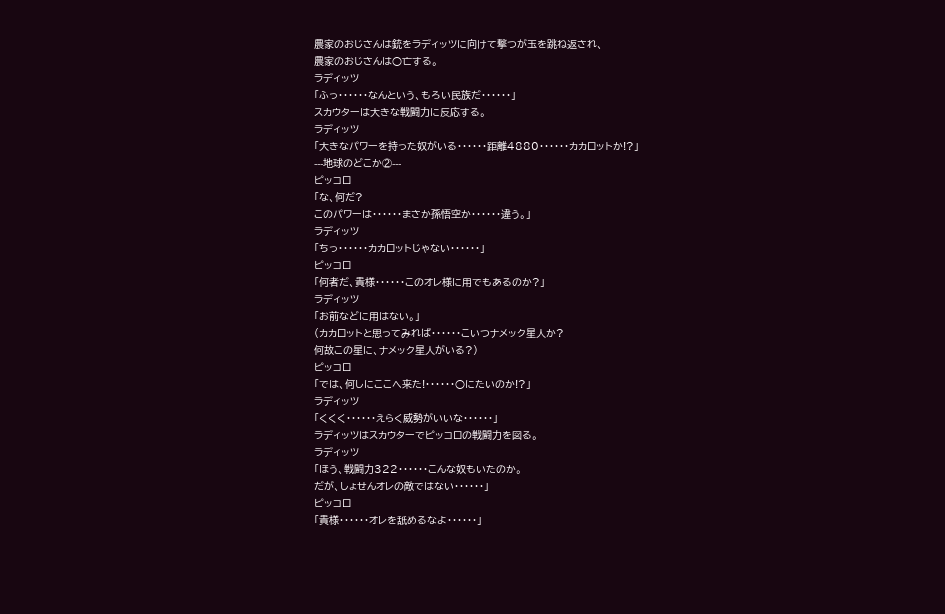農家のおじさんは銃をラディッツに向けて撃つが玉を跳ね返され、
農家のおじさんは○亡する。
ラディッツ
「ふっ・・・・・・なんという、もろい民族だ・・・・・・」
スカウターは大きな戦闘力に反応する。
ラディッツ
「大きなパワーを持った奴がいる・・・・・・距離4880・・・・・・カカロットか!?」
---地球のどこか②---
ピッコロ
「な、何だ?
このパワーは・・・・・・まさか孫悟空か・・・・・・違う。」
ラディッツ
「ちっ・・・・・・カカロットじゃない・・・・・・」
ピッコロ
「何者だ、貴様・・・・・・このオレ様に用でもあるのか?」
ラディッツ
「お前などに用はない。」
(カカロットと思ってみれば・・・・・・こいつナメック星人か?
何故この星に、ナメック星人がいる?)
ピッコロ
「では、何しにここへ来た!・・・・・・○にたいのか!?」
ラディッツ
「くくく・・・・・・えらく威勢がいいな・・・・・・」
ラディッツはスカウターでピッコロの戦闘力を図る。
ラディッツ
「ほう、戦闘力322・・・・・・こんな奴もいたのか。
だが、しょせんオレの敵ではない・・・・・・」
ピッコロ
「貴様・・・・・・オレを舐めるなよ・・・・・・」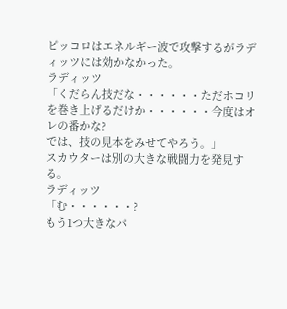ピッコロはエネルギー波で攻撃するがラディッツには効かなかった。
ラディッツ
「くだらん技だな・・・・・・ただホコリを巻き上げるだけか・・・・・・今度はオレの番かな?
では、技の見本をみせてやろう。」
スカウターは別の大きな戦闘力を発見する。
ラディッツ
「む・・・・・・?
もう1つ大きなパ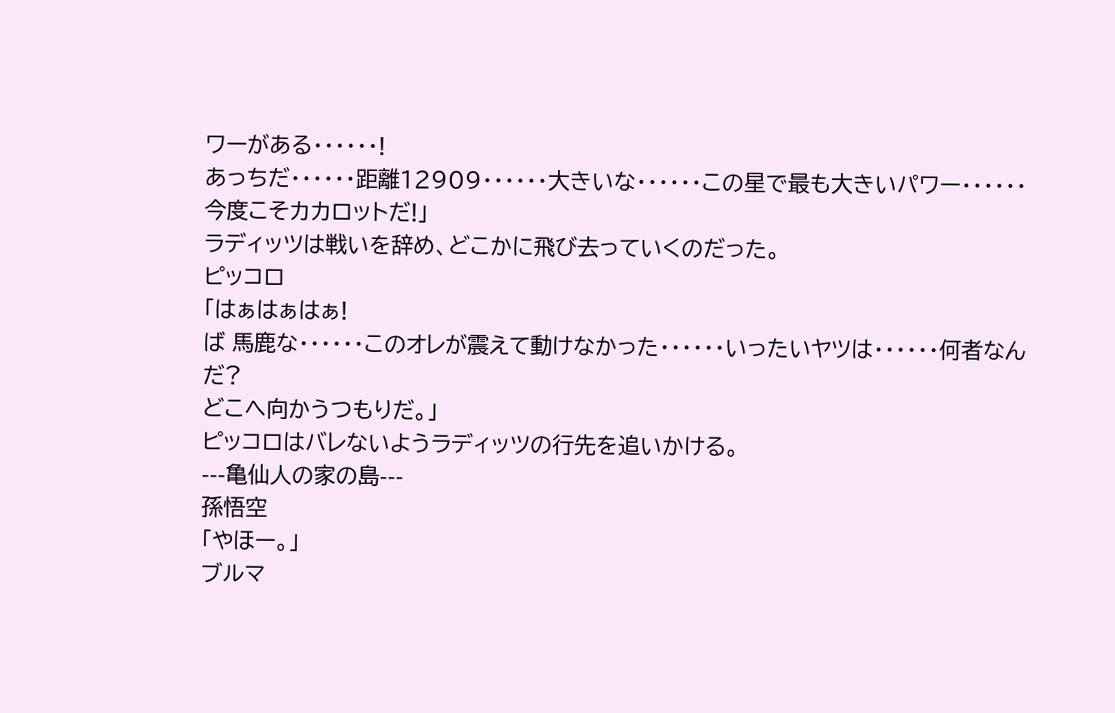ワーがある・・・・・・!
あっちだ・・・・・・距離12909・・・・・・大きいな・・・・・・この星で最も大きいパワー・・・・・・今度こそカカロットだ!」
ラディッツは戦いを辞め、どこかに飛び去っていくのだった。
ピッコロ
「はぁはぁはぁ!
ば 馬鹿な・・・・・・このオレが震えて動けなかった・・・・・・いったいヤツは・・・・・・何者なんだ?
どこへ向かうつもりだ。」
ピッコロはバレないようラディッツの行先を追いかける。
---亀仙人の家の島---
孫悟空
「やほー。」
ブルマ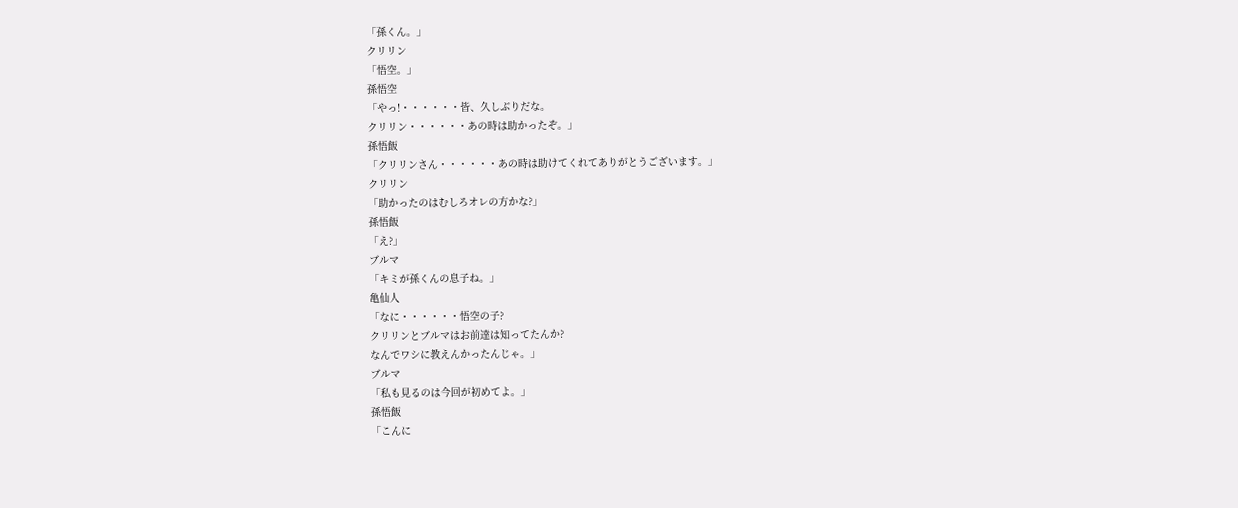「孫くん。」
クリリン
「悟空。」
孫悟空
「やっ!・・・・・・皆、久しぶりだな。
クリリン・・・・・・あの時は助かったぞ。」
孫悟飯
「クリリンさん・・・・・・あの時は助けてくれてありがとうございます。」
クリリン
「助かったのはむしろオレの方かな?」
孫悟飯
「え?」
ブルマ
「キミが孫くんの息子ね。」
亀仙人
「なに・・・・・・悟空の子?
クリリンとブルマはお前達は知ってたんか?
なんでワシに教えんかったんじゃ。」
ブルマ
「私も見るのは今回が初めてよ。」
孫悟飯
「こんに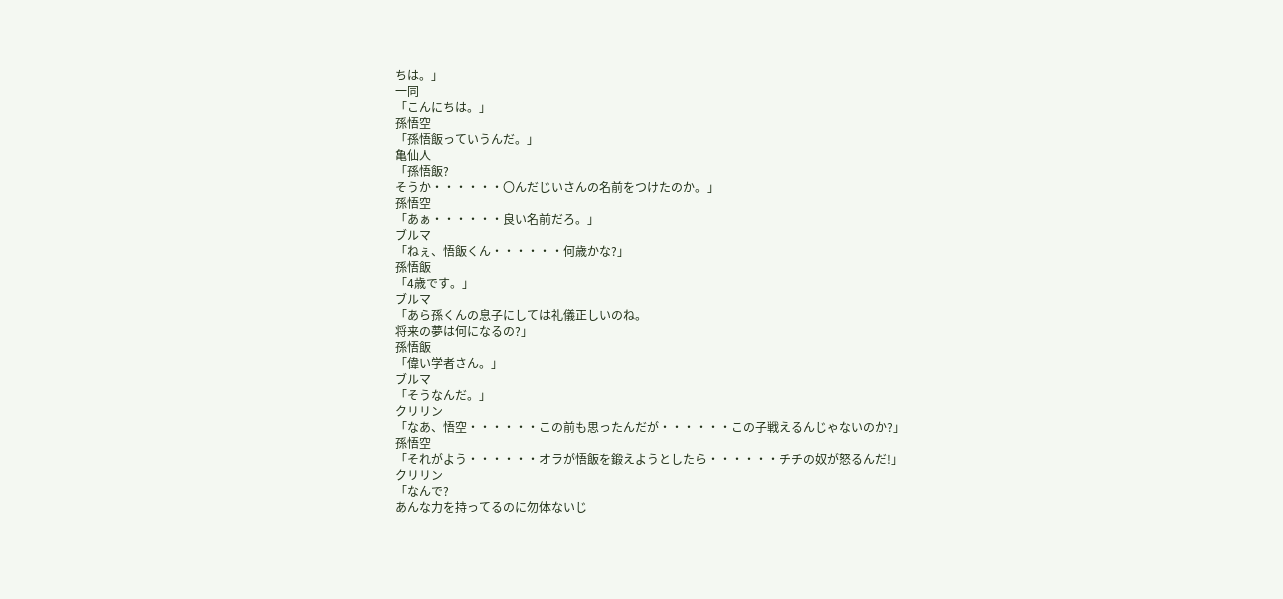ちは。」
一同
「こんにちは。」
孫悟空
「孫悟飯っていうんだ。」
亀仙人
「孫悟飯?
そうか・・・・・・〇んだじいさんの名前をつけたのか。」
孫悟空
「あぁ・・・・・・良い名前だろ。」
ブルマ
「ねぇ、悟飯くん・・・・・・何歳かな?」
孫悟飯
「4歳です。」
ブルマ
「あら孫くんの息子にしては礼儀正しいのね。
将来の夢は何になるの?」
孫悟飯
「偉い学者さん。」
ブルマ
「そうなんだ。」
クリリン
「なあ、悟空・・・・・・この前も思ったんだが・・・・・・この子戦えるんじゃないのか?」
孫悟空
「それがよう・・・・・・オラが悟飯を鍛えようとしたら・・・・・・チチの奴が怒るんだ!」
クリリン
「なんで?
あんな力を持ってるのに勿体ないじ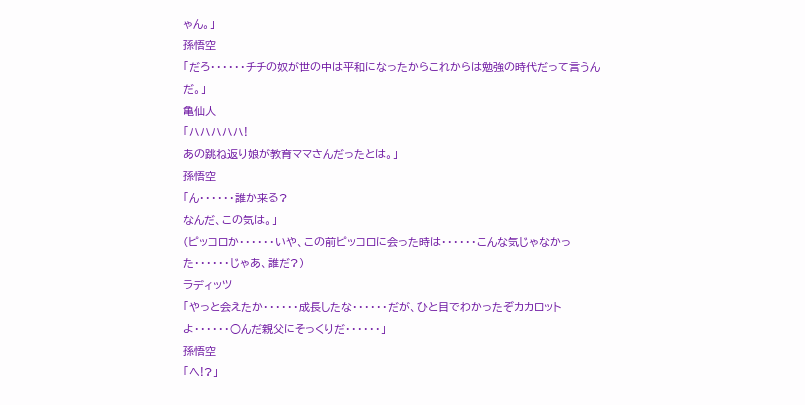ゃん。」
孫悟空
「だろ・・・・・・チチの奴が世の中は平和になったからこれからは勉強の時代だって言うんだ。」
亀仙人
「ハハハハハ!
あの跳ね返り娘が教育ママさんだったとは。」
孫悟空
「ん・・・・・・誰か来る?
なんだ、この気は。」
(ピッコロか・・・・・・いや、この前ピッコロに会った時は・・・・・・こんな気じゃなかった・・・・・・じゃあ、誰だ?)
ラディッツ
「やっと会えたか・・・・・・成長したな・・・・・・だが、ひと目でわかったぞカカロットよ・・・・・・○んだ親父にそっくりだ・・・・・・」
孫悟空
「へ!?」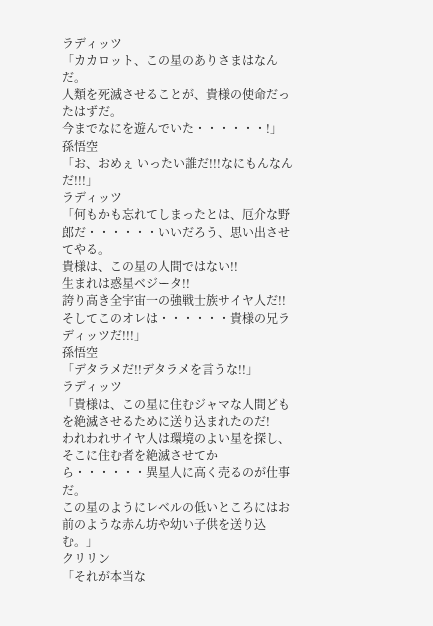ラディッツ
「カカロット、この星のありさまはなんだ。
人類を死滅させることが、貴様の使命だったはずだ。
今までなにを遊んでいた・・・・・・!」
孫悟空
「お、おめぇ いったい誰だ!!!なにもんなんだ!!!」
ラディッツ
「何もかも忘れてしまったとは、厄介な野郎だ・・・・・・いいだろう、思い出させてやる。
貴様は、この星の人間ではない!!
生まれは惑星ベジータ!!
誇り高き全宇宙一の強戦士族サイヤ人だ!!
そしてこのオレは・・・・・・貴様の兄ラディッツだ!!!」
孫悟空
「デタラメだ!!デタラメを言うな!!」
ラディッツ
「貴様は、この星に住むジャマな人間どもを絶滅させるために送り込まれたのだ!
われわれサイヤ人は環境のよい星を探し、そこに住む者を絶滅させてから・・・・・・異星人に高く売るのが仕事だ。
この星のようにレベルの低いところにはお前のような赤ん坊や幼い子供を送り込む。」
クリリン
「それが本当な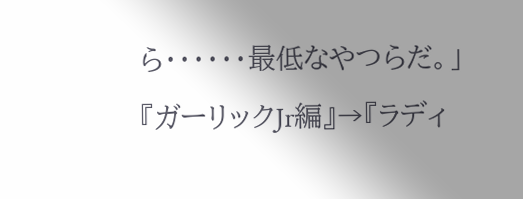ら・・・・・・最低なやつらだ。」
『ガーリックJr編』→『ラディ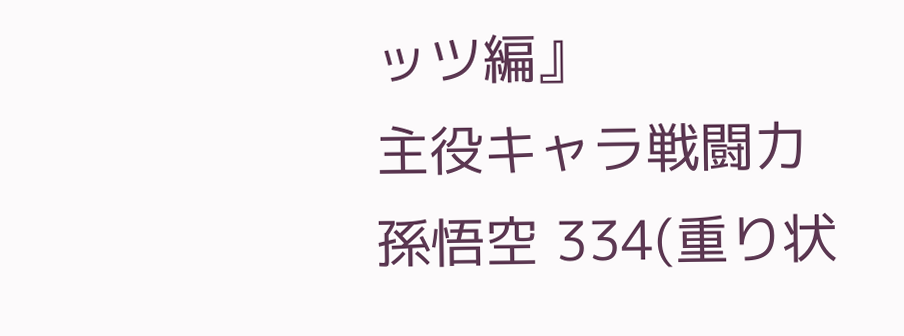ッツ編』
主役キャラ戦闘力
孫悟空 334(重り状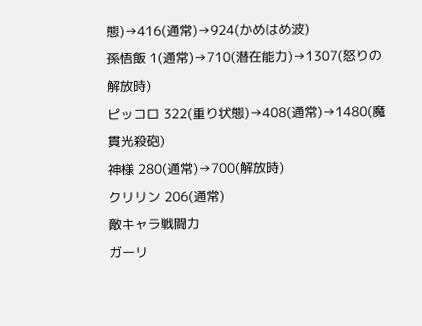態)→416(通常)→924(かめはめ波)
孫悟飯 1(通常)→710(潜在能力)→1307(怒りの解放時)
ピッコロ 322(重り状態)→408(通常)→1480(魔貫光殺砲)
神様 280(通常)→700(解放時)
クリリン 206(通常)
敵キャラ戦闘力
ガーリ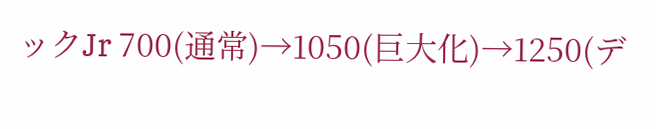ックJr 700(通常)→1050(巨大化)→1250(デ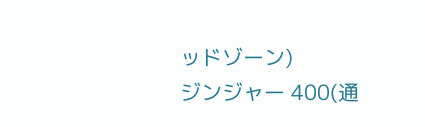ッドゾーン)
ジンジャー 400(通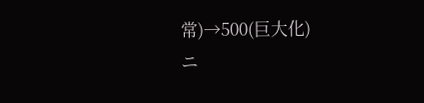常)→500(巨大化)
ニ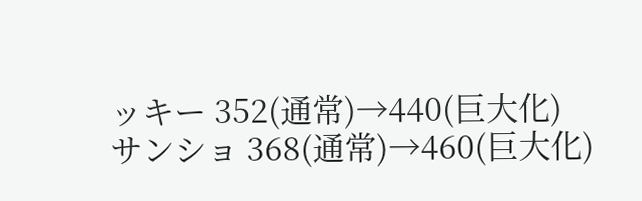ッキー 352(通常)→440(巨大化)
サンショ 368(通常)→460(巨大化)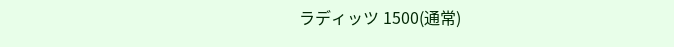ラディッツ 1500(通常)